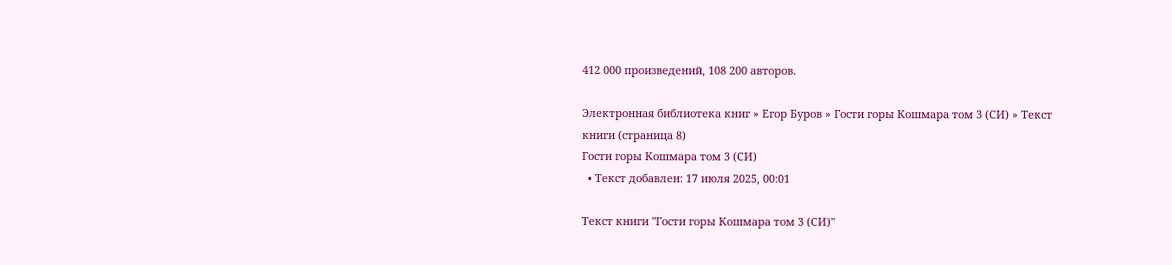412 000 произведений, 108 200 авторов.

Электронная библиотека книг » Егор Буров » Гости горы Кошмара том 3 (СИ) » Текст книги (страница 8)
Гости горы Кошмара том 3 (СИ)
  • Текст добавлен: 17 июля 2025, 00:01

Текст книги "Гости горы Кошмара том 3 (СИ)"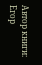Автор книги: Егор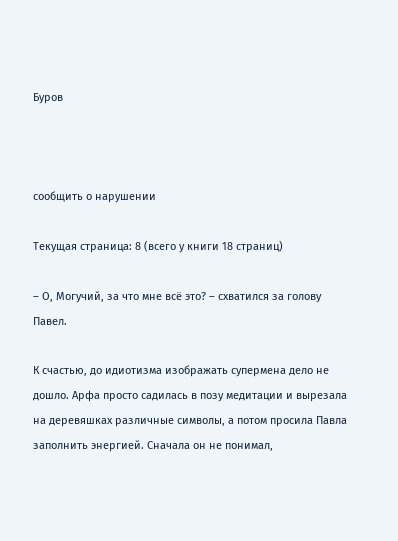Буров



сообщить о нарушении

Текущая страница: 8 (всего у книги 18 страниц)

– О, Могучий, за что мне всё это? – схватился за голову Павел.

К счастью, до идиотизма изображать супермена дело не дошло. Арфа просто садилась в позу медитации и вырезала на деревяшках различные символы, а потом просила Павла заполнить энергией. Сначала он не понимал,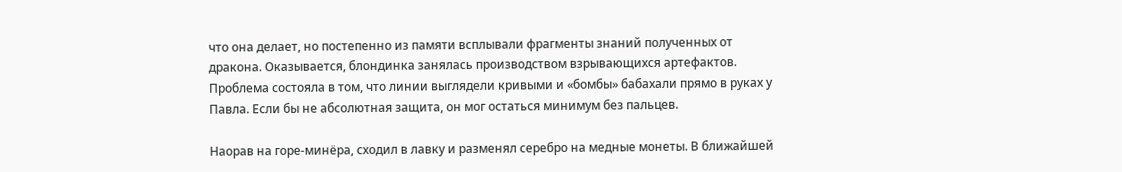что она делает, но постепенно из памяти всплывали фрагменты знаний полученных от дракона. Оказывается, блондинка занялась производством взрывающихся артефактов. Проблема состояла в том, что линии выглядели кривыми и «бомбы» бабахали прямо в руках у Павла. Если бы не абсолютная защита, он мог остаться минимум без пальцев.

Наорав на горе-минёра, сходил в лавку и разменял серебро на медные монеты. В ближайшей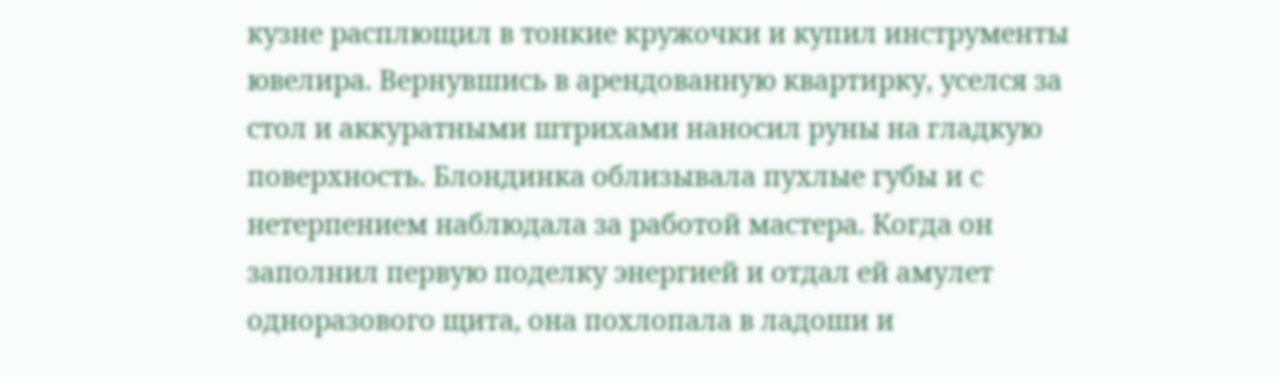кузне расплющил в тонкие кружочки и купил инструменты ювелира. Вернувшись в арендованную квартирку, уселся за стол и аккуратными штрихами наносил руны на гладкую поверхность. Блондинка облизывала пухлые губы и с нетерпением наблюдала за работой мастера. Когда он заполнил первую поделку энергией и отдал ей амулет одноразового щита, она похлопала в ладоши и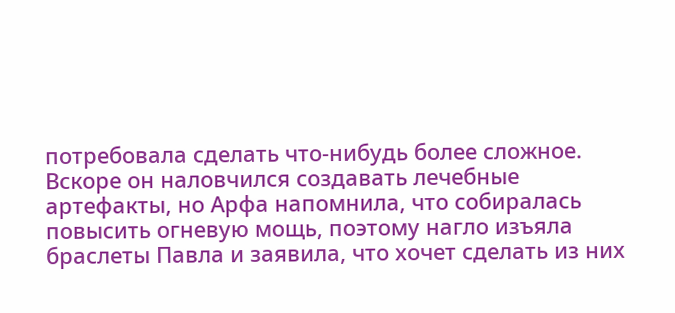потребовала сделать что-нибудь более сложное. Вскоре он наловчился создавать лечебные артефакты, но Арфа напомнила, что собиралась повысить огневую мощь, поэтому нагло изъяла браслеты Павла и заявила, что хочет сделать из них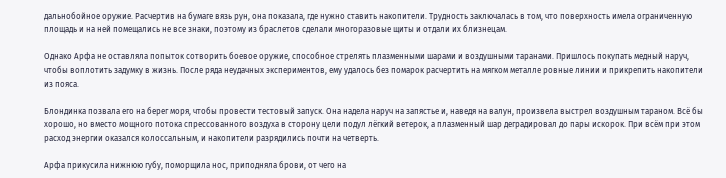дальнобойное оружие. Расчертив на бумаге вязь рун, она показала, где нужно ставить накопители. Трудность заключалась в том, что поверхность имела ограниченную площадь и на ней помещались не все знаки, поэтому из браслетов сделали многоразовые щиты и отдали их близнецам.

Однако Арфа не оставляла попыток сотворить боевое оружие, способное стрелять плазменными шарами и воздушными таранами. Пришлось покупать медный наруч, чтобы воплотить задумку в жизнь. После ряда неудачных экспериментов, ему удалось без помарок расчертить на мягком металле ровные линии и прикрепить накопители из пояса.

Блондинка позвала его на берег моря, чтобы провести тестовый запуск. Она надела наруч на запястье и, наведя на валун, произвела выстрел воздушным тараном. Всё бы хорошо, но вместо мощного потока спрессованного воздуха в сторону цели подул лёгкий ветерок, а плазменный шар деградировал до пары искорок. При всём при этом расход энергии оказался колоссальным, и накопители разрядились почти на четверть.

Арфа прикусила нижнюю губу, поморщила нос, приподняла брови, от чего на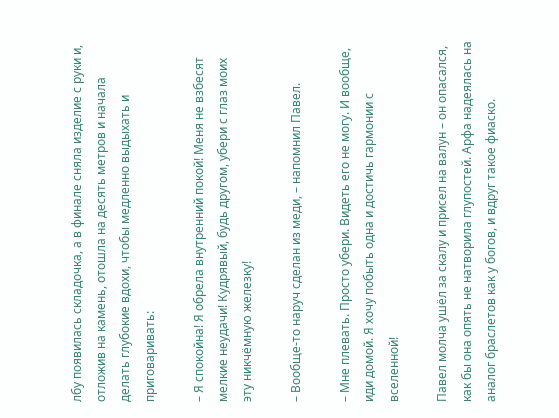лбу появилась складочка, а в финале сняла изделие с руки и, отложив на камень, отошла на десять метров и начала делать глубокие вдохи, чтобы медленно выдыхать и приговаривать:

– Я спокойна! Я обрела внутренний покой! Меня не взбесят мелкие неудачи! Кудрявый, будь другом, убери с глаз моих эту никчёмную железку!

– Вообще-то наруч сделан из меди, – напомнил Павел.

– Мне плевать. Просто убери. Видеть его не могу. И вообще, иди домой. Я хочу побыть одна и достичь гармонии с вселенной!

Павел молча ушёл за скалу и присел на валун – он опасался, как бы она опять не натворила глупостей. Арфа надеялась на аналог браслетов как у богов, и вдруг такое фиаско.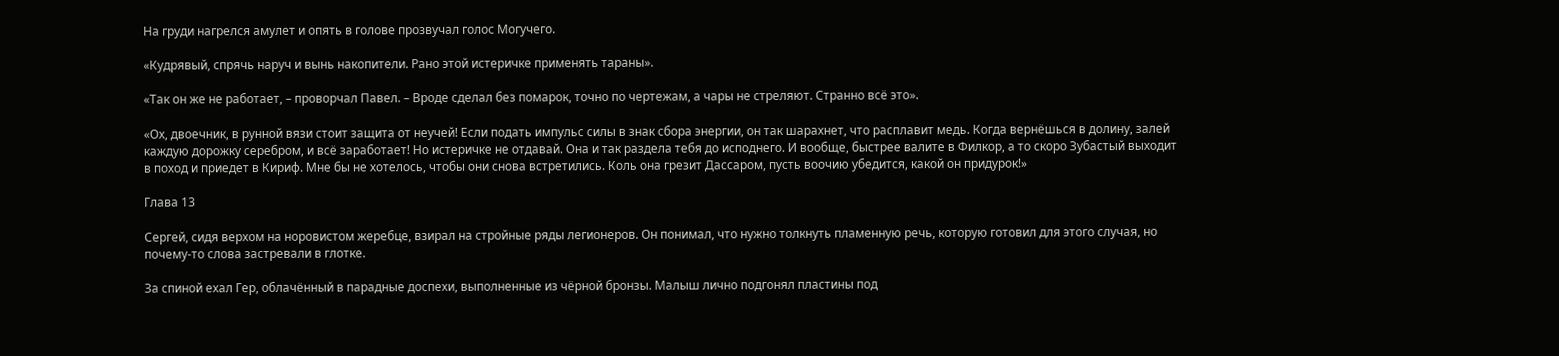На груди нагрелся амулет и опять в голове прозвучал голос Могучего.

«Кудрявый, спрячь наруч и вынь накопители. Рано этой истеричке применять тараны».

«Так он же не работает, – проворчал Павел. – Вроде сделал без помарок, точно по чертежам, а чары не стреляют. Странно всё это».

«Ох, двоечник, в рунной вязи стоит защита от неучей! Если подать импульс силы в знак сбора энергии, он так шарахнет, что расплавит медь. Когда вернёшься в долину, залей каждую дорожку серебром, и всё заработает! Но истеричке не отдавай. Она и так раздела тебя до исподнего. И вообще, быстрее валите в Филкор, а то скоро Зубастый выходит в поход и приедет в Кириф. Мне бы не хотелось, чтобы они снова встретились. Коль она грезит Дассаром, пусть воочию убедится, какой он придурок!»

Глава 13

Сергей, сидя верхом на норовистом жеребце, взирал на стройные ряды легионеров. Он понимал, что нужно толкнуть пламенную речь, которую готовил для этого случая, но почему-то слова застревали в глотке.

За спиной ехал Гер, облачённый в парадные доспехи, выполненные из чёрной бронзы. Малыш лично подгонял пластины под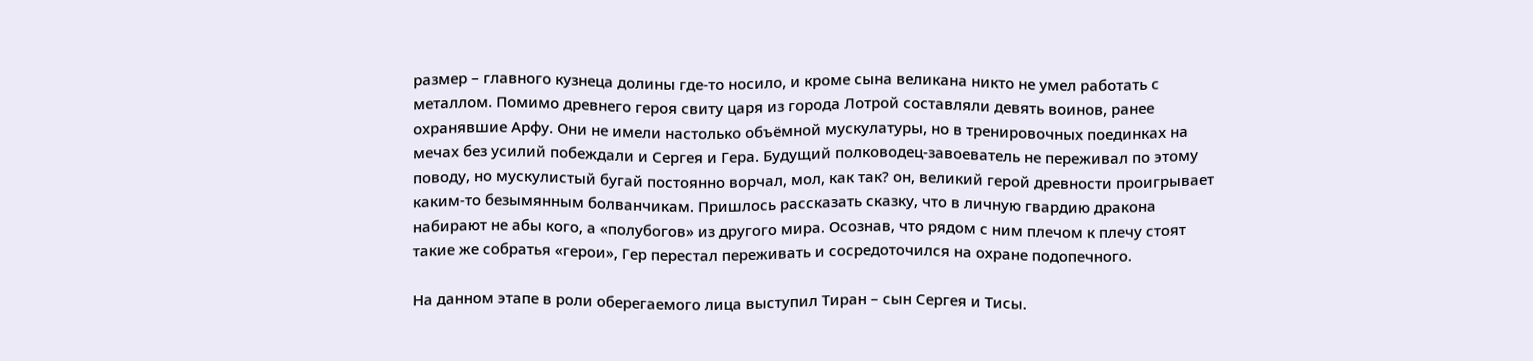размер – главного кузнеца долины где-то носило, и кроме сына великана никто не умел работать с металлом. Помимо древнего героя свиту царя из города Лотрой составляли девять воинов, ранее охранявшие Арфу. Они не имели настолько объёмной мускулатуры, но в тренировочных поединках на мечах без усилий побеждали и Сергея и Гера. Будущий полководец-завоеватель не переживал по этому поводу, но мускулистый бугай постоянно ворчал, мол, как так? он, великий герой древности проигрывает каким-то безымянным болванчикам. Пришлось рассказать сказку, что в личную гвардию дракона набирают не абы кого, а «полубогов» из другого мира. Осознав, что рядом с ним плечом к плечу стоят такие же собратья «герои», Гер перестал переживать и сосредоточился на охране подопечного.

На данном этапе в роли оберегаемого лица выступил Тиран – сын Сергея и Тисы.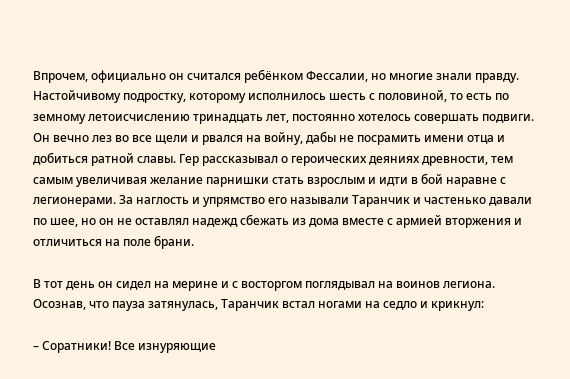Впрочем, официально он считался ребёнком Фессалии, но многие знали правду. Настойчивому подростку, которому исполнилось шесть с половиной, то есть по земному летоисчислению тринадцать лет, постоянно хотелось совершать подвиги. Он вечно лез во все щели и рвался на войну, дабы не посрамить имени отца и добиться ратной славы. Гер рассказывал о героических деяниях древности, тем самым увеличивая желание парнишки стать взрослым и идти в бой наравне с легионерами. За наглость и упрямство его называли Таранчик и частенько давали по шее, но он не оставлял надежд сбежать из дома вместе с армией вторжения и отличиться на поле брани.

В тот день он сидел на мерине и с восторгом поглядывал на воинов легиона. Осознав, что пауза затянулась, Таранчик встал ногами на седло и крикнул:

– Соратники! Все изнуряющие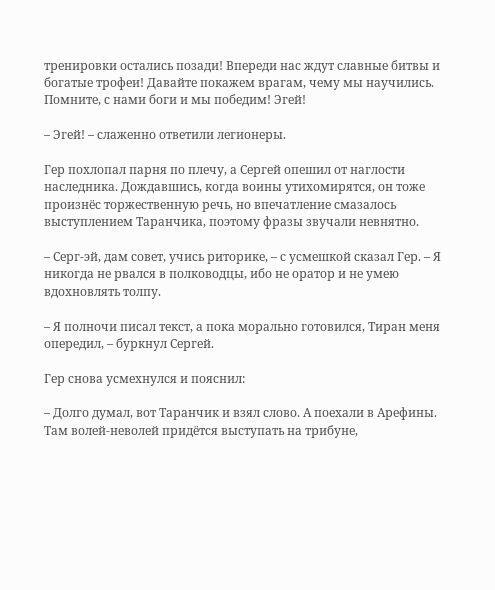тренировки остались позади! Впереди нас ждут славные битвы и богатые трофеи! Давайте покажем врагам, чему мы научились. Помните, с нами боги и мы победим! Эгей!

– Эгей! – слаженно ответили легионеры.

Гер похлопал парня по плечу, а Сергей опешил от наглости наследника. Дождавшись, когда воины утихомирятся, он тоже произнёс торжественную речь, но впечатление смазалось выступлением Таранчика, поэтому фразы звучали невнятно.

– Серг-эй, дам совет, учись риторике, – с усмешкой сказал Гер. – Я никогда не рвался в полководцы, ибо не оратор и не умею вдохновлять толпу.

– Я полночи писал текст, а пока морально готовился, Тиран меня опередил, – буркнул Сергей.

Гер снова усмехнулся и пояснил:

– Долго думал, вот Таранчик и взял слово. А поехали в Арефины. Там волей-неволей придётся выступать на трибуне,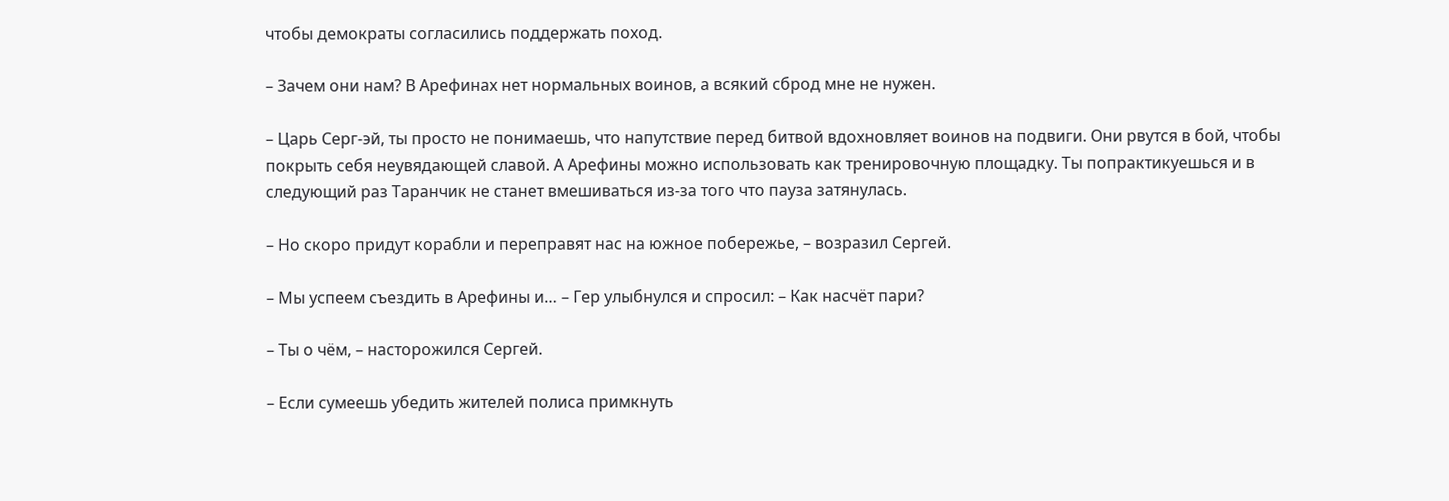чтобы демократы согласились поддержать поход.

– Зачем они нам? В Арефинах нет нормальных воинов, а всякий сброд мне не нужен.

– Царь Серг-эй, ты просто не понимаешь, что напутствие перед битвой вдохновляет воинов на подвиги. Они рвутся в бой, чтобы покрыть себя неувядающей славой. А Арефины можно использовать как тренировочную площадку. Ты попрактикуешься и в следующий раз Таранчик не станет вмешиваться из-за того что пауза затянулась.

– Но скоро придут корабли и переправят нас на южное побережье, – возразил Сергей.

– Мы успеем съездить в Арефины и… – Гер улыбнулся и спросил: – Как насчёт пари?

– Ты о чём, – насторожился Сергей.

– Если сумеешь убедить жителей полиса примкнуть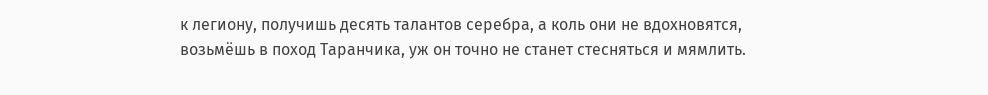к легиону, получишь десять талантов серебра, а коль они не вдохновятся, возьмёшь в поход Таранчика, уж он точно не станет стесняться и мямлить.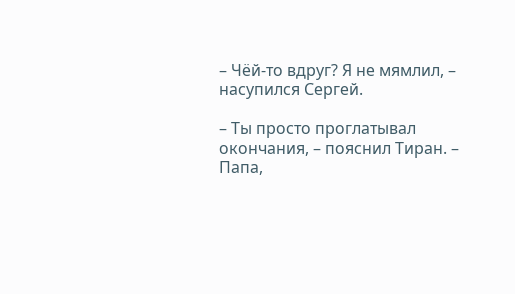– Чёй-то вдруг? Я не мямлил, – насупился Сергей.

– Ты просто проглатывал окончания, – пояснил Тиран. – Папа,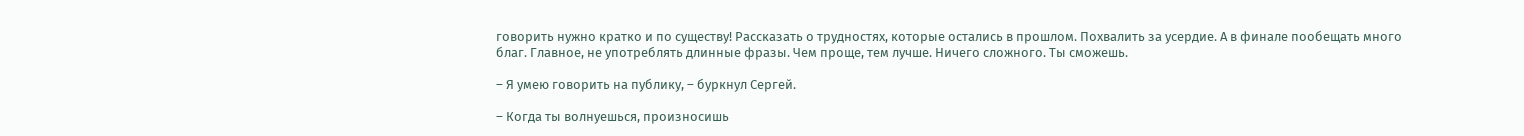говорить нужно кратко и по существу! Рассказать о трудностях, которые остались в прошлом. Похвалить за усердие. А в финале пообещать много благ. Главное, не употреблять длинные фразы. Чем проще, тем лучше. Ничего сложного. Ты сможешь.

– Я умею говорить на публику, – буркнул Сергей.

– Когда ты волнуешься, произносишь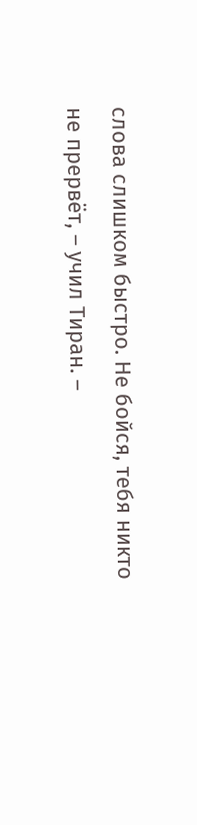слова слишком быстро. Не бойся, тебя никто не прервёт, – учил Тиран. –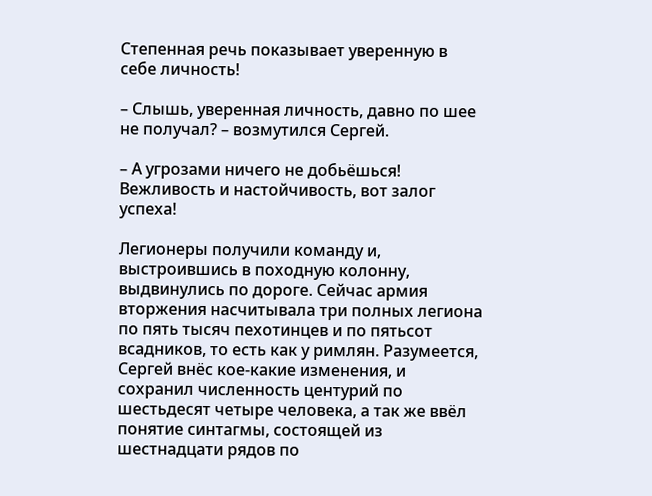Степенная речь показывает уверенную в себе личность!

– Слышь, уверенная личность, давно по шее не получал? – возмутился Сергей.

– А угрозами ничего не добьёшься! Вежливость и настойчивость, вот залог успеха!

Легионеры получили команду и, выстроившись в походную колонну, выдвинулись по дороге. Сейчас армия вторжения насчитывала три полных легиона по пять тысяч пехотинцев и по пятьсот всадников, то есть как у римлян. Разумеется, Сергей внёс кое-какие изменения, и сохранил численность центурий по шестьдесят четыре человека, а так же ввёл понятие синтагмы, состоящей из шестнадцати рядов по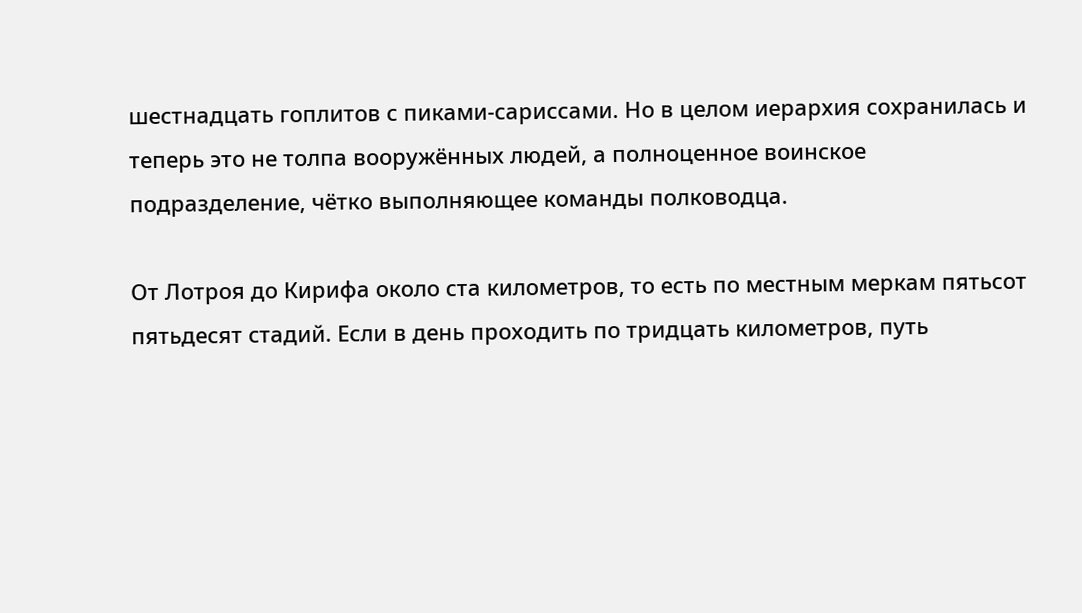шестнадцать гоплитов с пиками-сариссами. Но в целом иерархия сохранилась и теперь это не толпа вооружённых людей, а полноценное воинское подразделение, чётко выполняющее команды полководца.

От Лотроя до Кирифа около ста километров, то есть по местным меркам пятьсот пятьдесят стадий. Если в день проходить по тридцать километров, путь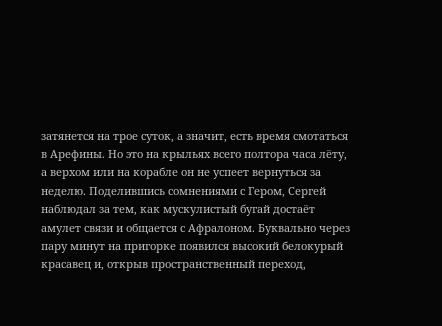затянется на трое суток, а значит, есть время смотаться в Арефины. Но это на крыльях всего полтора часа лёту, а верхом или на корабле он не успеет вернуться за неделю. Поделившись сомнениями с Гером, Сергей наблюдал за тем, как мускулистый бугай достаёт амулет связи и общается с Афралоном. Буквально через пару минут на пригорке появился высокий белокурый красавец и, открыв пространственный переход,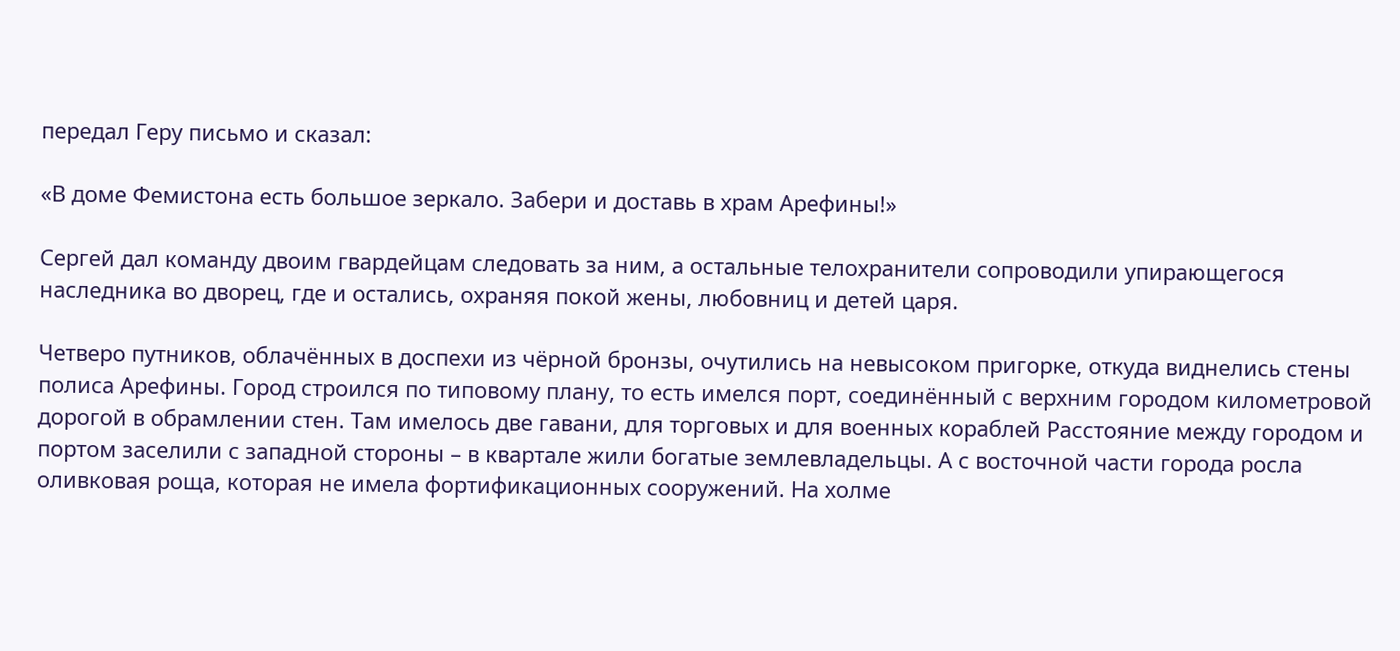передал Геру письмо и сказал:

«В доме Фемистона есть большое зеркало. Забери и доставь в храм Арефины!»

Сергей дал команду двоим гвардейцам следовать за ним, а остальные телохранители сопроводили упирающегося наследника во дворец, где и остались, охраняя покой жены, любовниц и детей царя.

Четверо путников, облачённых в доспехи из чёрной бронзы, очутились на невысоком пригорке, откуда виднелись стены полиса Арефины. Город строился по типовому плану, то есть имелся порт, соединённый с верхним городом километровой дорогой в обрамлении стен. Там имелось две гавани, для торговых и для военных кораблей Расстояние между городом и портом заселили с западной стороны – в квартале жили богатые землевладельцы. А с восточной части города росла оливковая роща, которая не имела фортификационных сооружений. На холме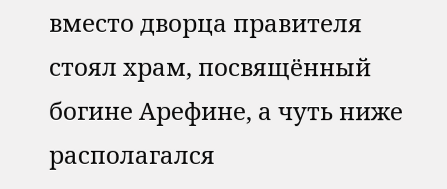вместо дворца правителя стоял храм, посвящённый богине Арефине, а чуть ниже располагался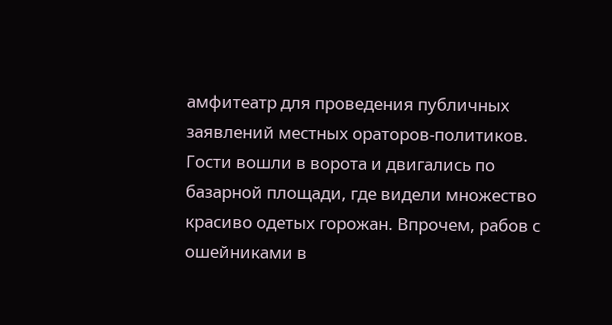амфитеатр для проведения публичных заявлений местных ораторов-политиков. Гости вошли в ворота и двигались по базарной площади, где видели множество красиво одетых горожан. Впрочем, рабов с ошейниками в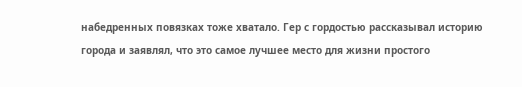набедренных повязках тоже хватало. Гер с гордостью рассказывал историю города и заявлял, что это самое лучшее место для жизни простого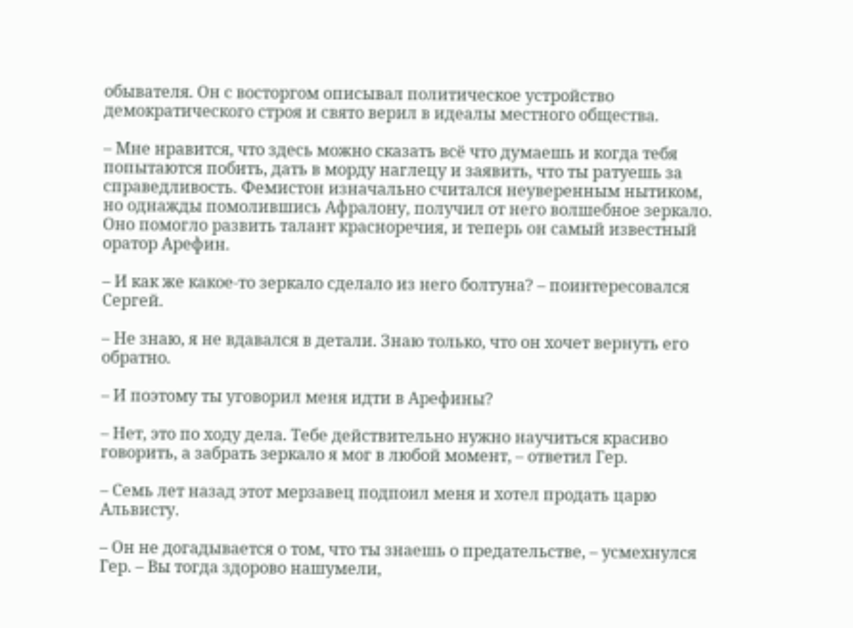обывателя. Он с восторгом описывал политическое устройство демократического строя и свято верил в идеалы местного общества.

– Мне нравится, что здесь можно сказать всё что думаешь и когда тебя попытаются побить, дать в морду наглецу и заявить, что ты ратуешь за справедливость. Фемистон изначально считался неуверенным нытиком, но однажды помолившись Афралону, получил от него волшебное зеркало. Оно помогло развить талант красноречия, и теперь он самый известный оратор Арефин.

– И как же какое-то зеркало сделало из него болтуна? – поинтересовался Сергей.

– Не знаю, я не вдавался в детали. Знаю только, что он хочет вернуть его обратно.

– И поэтому ты уговорил меня идти в Арефины?

– Нет, это по ходу дела. Тебе действительно нужно научиться красиво говорить, а забрать зеркало я мог в любой момент, – ответил Гер.

– Семь лет назад этот мерзавец подпоил меня и хотел продать царю Альвисту.

– Он не догадывается о том, что ты знаешь о предательстве, – усмехнулся Гер. – Вы тогда здорово нашумели,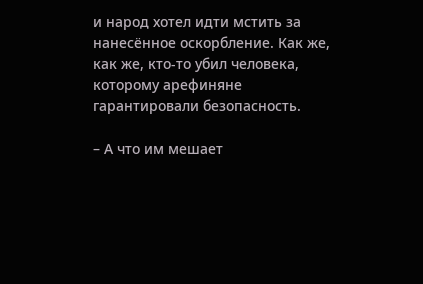и народ хотел идти мстить за нанесённое оскорбление. Как же, как же, кто-то убил человека, которому арефиняне гарантировали безопасность.

– А что им мешает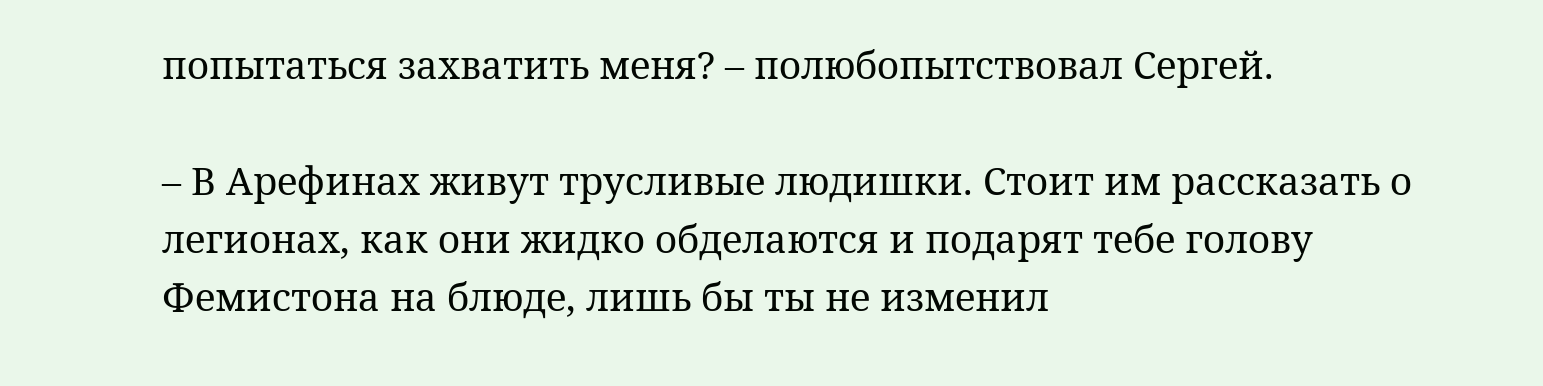попытаться захватить меня? – полюбопытствовал Сергей.

– В Арефинах живут трусливые людишки. Стоит им рассказать о легионах, как они жидко обделаются и подарят тебе голову Фемистона на блюде, лишь бы ты не изменил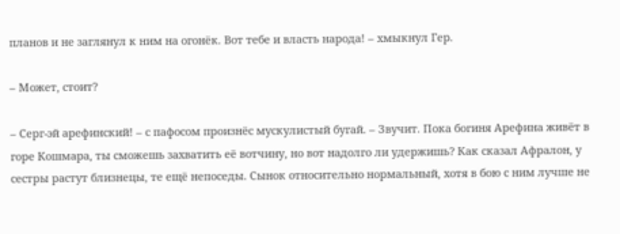планов и не заглянул к ним на огонёк. Вот тебе и власть народа! – хмыкнул Гер.

– Может, стоит?

– Серг-эй арефинский! – с пафосом произнёс мускулистый бугай. – Звучит. Пока богиня Арефина живёт в горе Кошмара, ты сможешь захватить её вотчину, но вот надолго ли удержишь? Как сказал Афралон, у сестры растут близнецы, те ещё непоседы. Сынок относительно нормальный, хотя в бою с ним лучше не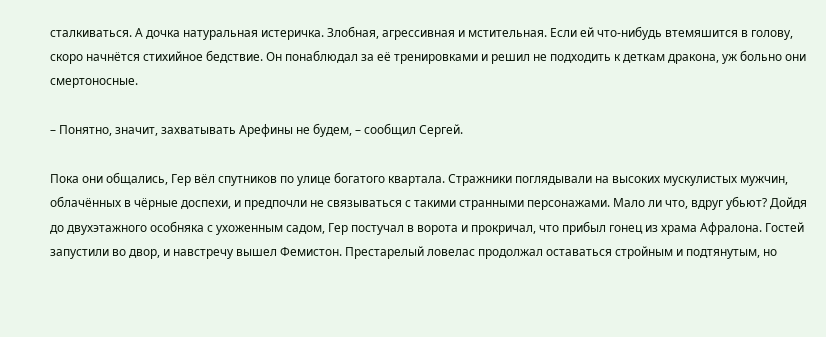сталкиваться. А дочка натуральная истеричка. Злобная, агрессивная и мстительная. Если ей что-нибудь втемяшится в голову, скоро начнётся стихийное бедствие. Он понаблюдал за её тренировками и решил не подходить к деткам дракона, уж больно они смертоносные.

– Понятно, значит, захватывать Арефины не будем, – сообщил Сергей.

Пока они общались, Гер вёл спутников по улице богатого квартала. Стражники поглядывали на высоких мускулистых мужчин, облачённых в чёрные доспехи, и предпочли не связываться с такими странными персонажами. Мало ли что, вдруг убьют? Дойдя до двухэтажного особняка с ухоженным садом, Гер постучал в ворота и прокричал, что прибыл гонец из храма Афралона. Гостей запустили во двор, и навстречу вышел Фемистон. Престарелый ловелас продолжал оставаться стройным и подтянутым, но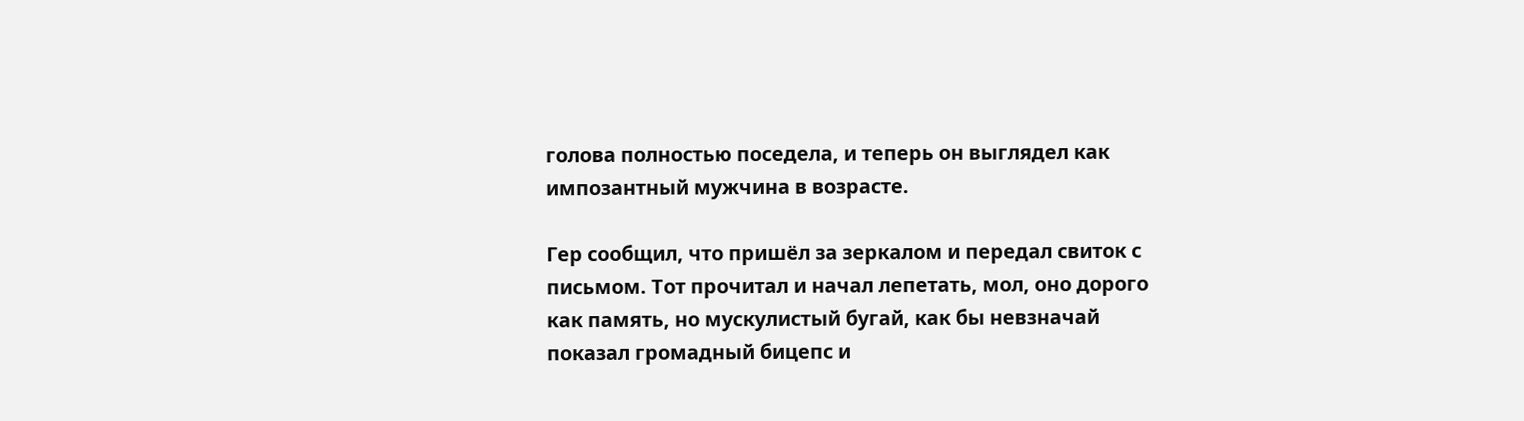голова полностью поседела, и теперь он выглядел как импозантный мужчина в возрасте.

Гер сообщил, что пришёл за зеркалом и передал свиток с письмом. Тот прочитал и начал лепетать, мол, оно дорого как память, но мускулистый бугай, как бы невзначай показал громадный бицепс и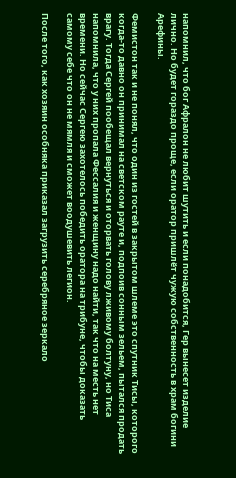напомнил, что бог Афралон не любит шутить и если понадобится, Гер вынесет изделие лично. Но будет гораздо проще, если оратор пришлёт чужую собственность в храм богини Арефины.

Фемистон так и не понял, что один из гостей в закрытом шлеме это спутник Тисы, которого когда-то давно он принимал на светском рауте и, подпоив сонным зельем, пытался продать врагу. Тогда Сергей пообещал вернуться и оторвать голову лживому болтуну, но Тиса напомнила, что у них пропала Фессалия и женщину надо найти, так что на месть нет времени. Но сейчас Сергею захотелось победить оратора на трибуне, чтобы доказать самому себе что он не мямля и сможет воодушевить легион.

После того, как хозяин особняка приказал загрузить серебряное зеркало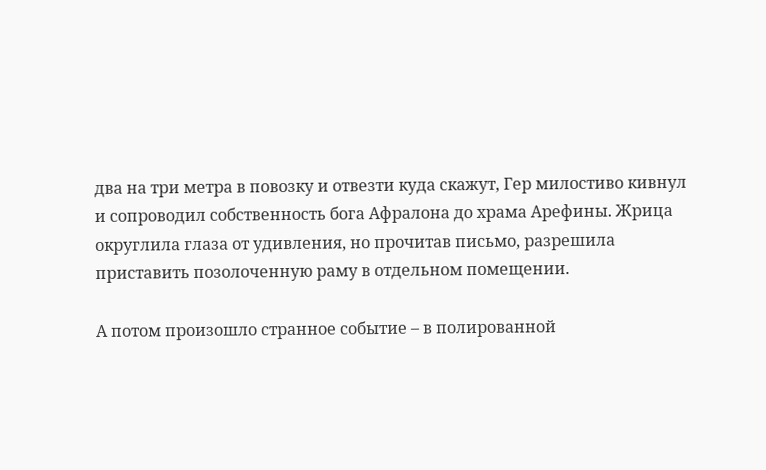два на три метра в повозку и отвезти куда скажут, Гер милостиво кивнул и сопроводил собственность бога Афралона до храма Арефины. Жрица округлила глаза от удивления, но прочитав письмо, разрешила приставить позолоченную раму в отдельном помещении.

А потом произошло странное событие – в полированной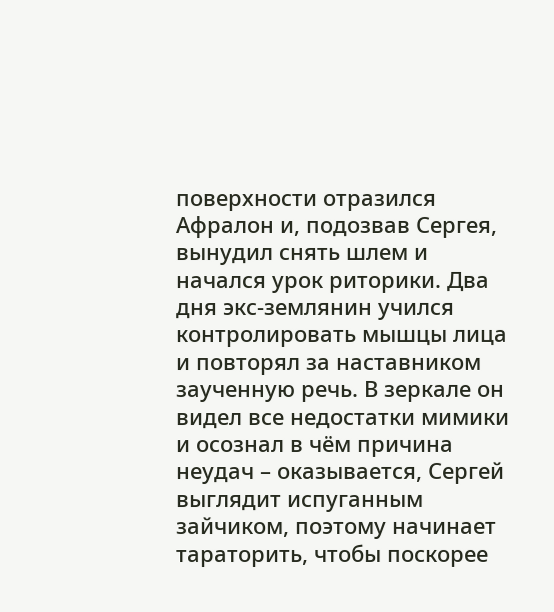поверхности отразился Афралон и, подозвав Сергея, вынудил снять шлем и начался урок риторики. Два дня экс-землянин учился контролировать мышцы лица и повторял за наставником заученную речь. В зеркале он видел все недостатки мимики и осознал в чём причина неудач – оказывается, Сергей выглядит испуганным зайчиком, поэтому начинает тараторить, чтобы поскорее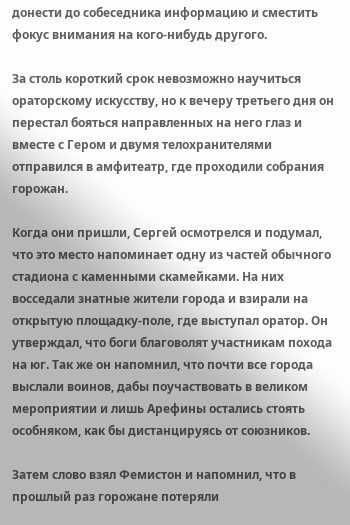донести до собеседника информацию и сместить фокус внимания на кого-нибудь другого.

За столь короткий срок невозможно научиться ораторскому искусству, но к вечеру третьего дня он перестал бояться направленных на него глаз и вместе с Гером и двумя телохранителями отправился в амфитеатр, где проходили собрания горожан.

Когда они пришли, Сергей осмотрелся и подумал, что это место напоминает одну из частей обычного стадиона с каменными скамейками. На них восседали знатные жители города и взирали на открытую площадку-поле, где выступал оратор. Он утверждал, что боги благоволят участникам похода на юг. Так же он напомнил, что почти все города выслали воинов, дабы поучаствовать в великом мероприятии и лишь Арефины остались стоять особняком, как бы дистанцируясь от союзников.

Затем слово взял Фемистон и напомнил, что в прошлый раз горожане потеряли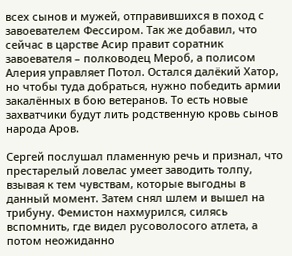всех сынов и мужей, отправившихся в поход с завоевателем Фессиром. Так же добавил, что сейчас в царстве Асир правит соратник завоевателя – полководец Мероб, а полисом Алерия управляет Потол. Остался далёкий Хатор, но чтобы туда добраться, нужно победить армии закалённых в бою ветеранов. То есть новые захватчики будут лить родственную кровь сынов народа Аров.

Сергей послушал пламенную речь и признал, что престарелый ловелас умеет заводить толпу, взывая к тем чувствам, которые выгодны в данный момент. Затем снял шлем и вышел на трибуну. Фемистон нахмурился, силясь вспомнить, где видел русоволосого атлета, а потом неожиданно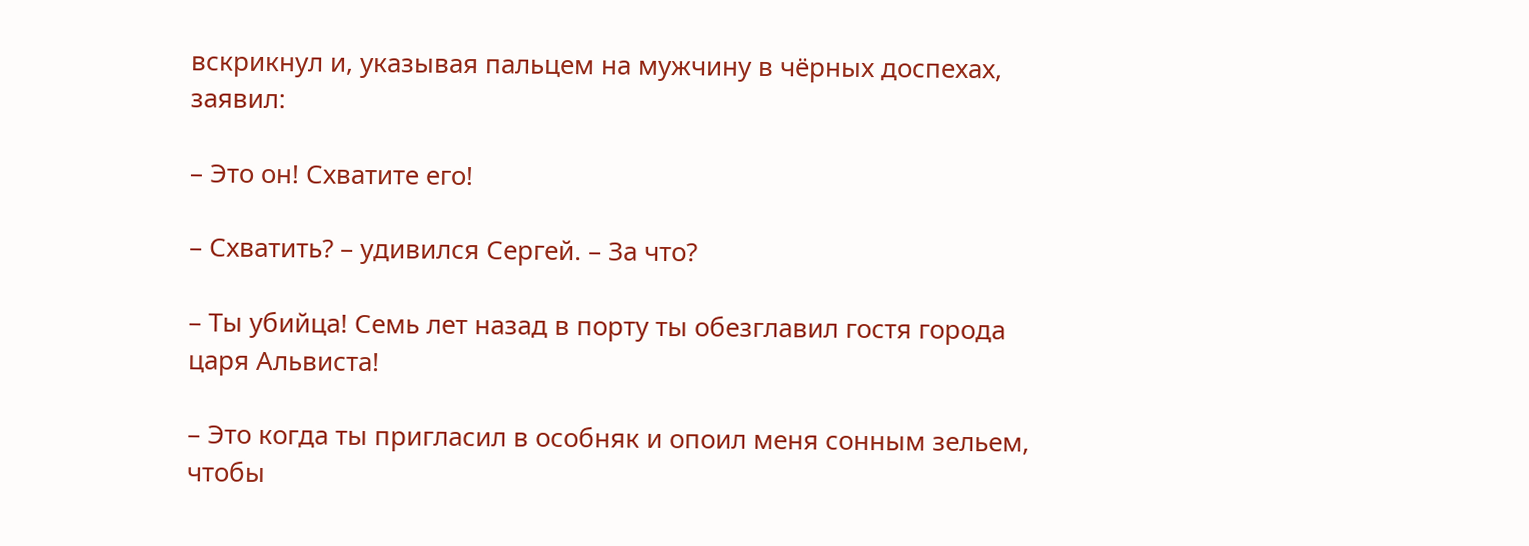вскрикнул и, указывая пальцем на мужчину в чёрных доспехах, заявил:

– Это он! Схватите его!

– Схватить? – удивился Сергей. – За что?

– Ты убийца! Семь лет назад в порту ты обезглавил гостя города царя Альвиста!

– Это когда ты пригласил в особняк и опоил меня сонным зельем, чтобы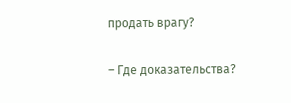продать врагу?

– Где доказательства?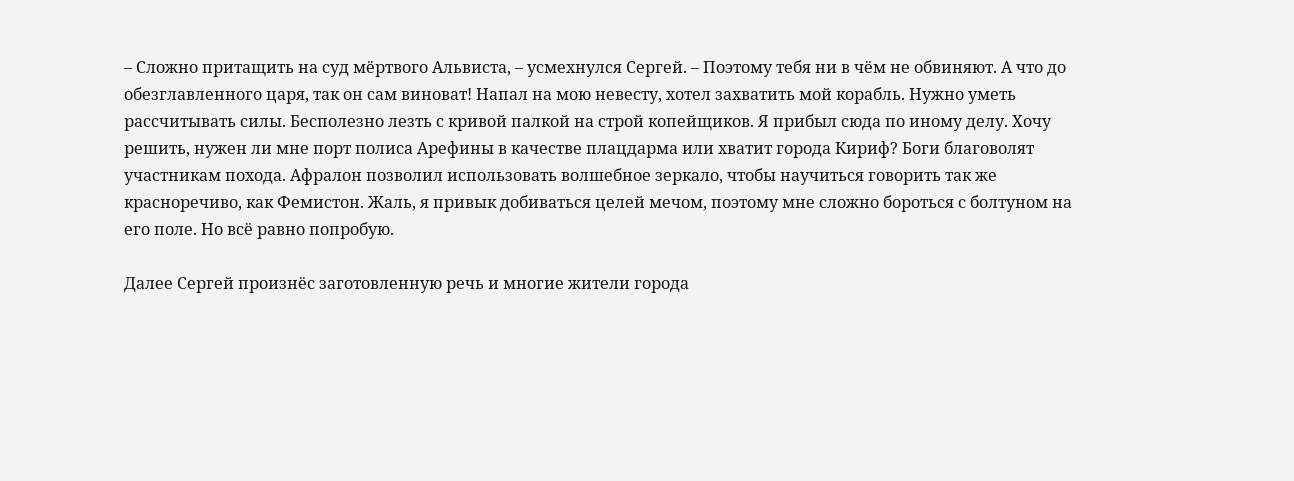– Сложно притащить на суд мёртвого Альвиста, – усмехнулся Сергей. – Поэтому тебя ни в чём не обвиняют. А что до обезглавленного царя, так он сам виноват! Напал на мою невесту, хотел захватить мой корабль. Нужно уметь рассчитывать силы. Бесполезно лезть с кривой палкой на строй копейщиков. Я прибыл сюда по иному делу. Хочу решить, нужен ли мне порт полиса Арефины в качестве плацдарма или хватит города Кириф? Боги благоволят участникам похода. Афралон позволил использовать волшебное зеркало, чтобы научиться говорить так же красноречиво, как Фемистон. Жаль, я привык добиваться целей мечом, поэтому мне сложно бороться с болтуном на его поле. Но всё равно попробую.

Далее Сергей произнёс заготовленную речь и многие жители города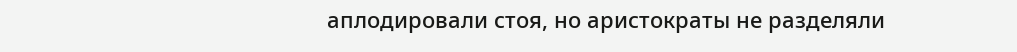аплодировали стоя, но аристократы не разделяли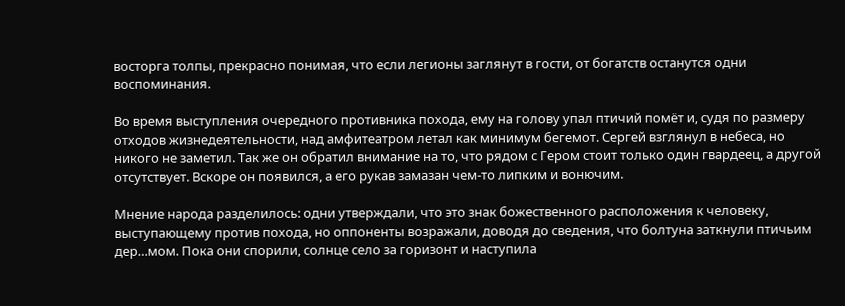восторга толпы, прекрасно понимая, что если легионы заглянут в гости, от богатств останутся одни воспоминания.

Во время выступления очередного противника похода, ему на голову упал птичий помёт и, судя по размеру отходов жизнедеятельности, над амфитеатром летал как минимум бегемот. Сергей взглянул в небеса, но никого не заметил. Так же он обратил внимание на то, что рядом с Гером стоит только один гвардеец, а другой отсутствует. Вскоре он появился, а его рукав замазан чем-то липким и вонючим.

Мнение народа разделилось: одни утверждали, что это знак божественного расположения к человеку, выступающему против похода, но оппоненты возражали, доводя до сведения, что болтуна заткнули птичьим дер…мом. Пока они спорили, солнце село за горизонт и наступила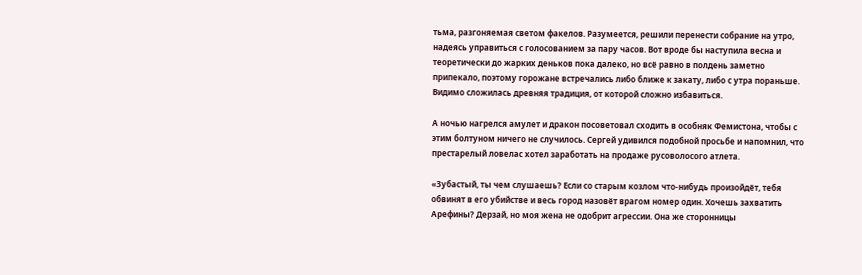тьма, разгоняемая светом факелов. Разумеется, решили перенести собрание на утро, надеясь управиться с голосованием за пару часов. Вот вроде бы наступила весна и теоретически до жарких деньков пока далеко, но всё равно в полдень заметно припекало, поэтому горожане встречались либо ближе к закату, либо с утра пораньше. Видимо сложилась древняя традиция, от которой сложно избавиться.

А ночью нагрелся амулет и дракон посоветовал сходить в особняк Фемистона, чтобы с этим болтуном ничего не случилось. Сергей удивился подобной просьбе и напомнил, что престарелый ловелас хотел заработать на продаже русоволосого атлета.

«Зубастый, ты чем слушаешь? Если со старым козлом что-нибудь произойдёт, тебя обвинят в его убийстве и весь город назовёт врагом номер один. Хочешь захватить Арефины? Дерзай, но моя жена не одобрит агрессии. Она же сторонницы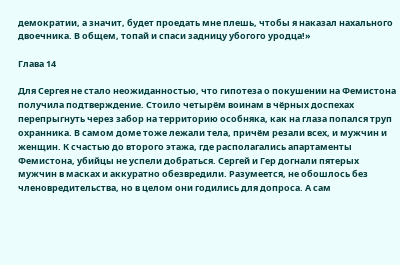демократии, а значит, будет проедать мне плешь, чтобы я наказал нахального двоечника. В общем, топай и спаси задницу убогого уродца!»

Глава 14

Для Сергея не стало неожиданностью, что гипотеза о покушении на Фемистона получила подтверждение. Стоило четырём воинам в чёрных доспехах перепрыгнуть через забор на территорию особняка, как на глаза попался труп охранника. В самом доме тоже лежали тела, причём резали всех, и мужчин и женщин. К счастью до второго этажа, где располагались апартаменты Фемистона, убийцы не успели добраться. Сергей и Гер догнали пятерых мужчин в масках и аккуратно обезвредили. Разумеется, не обошлось без членовредительства, но в целом они годились для допроса. А сам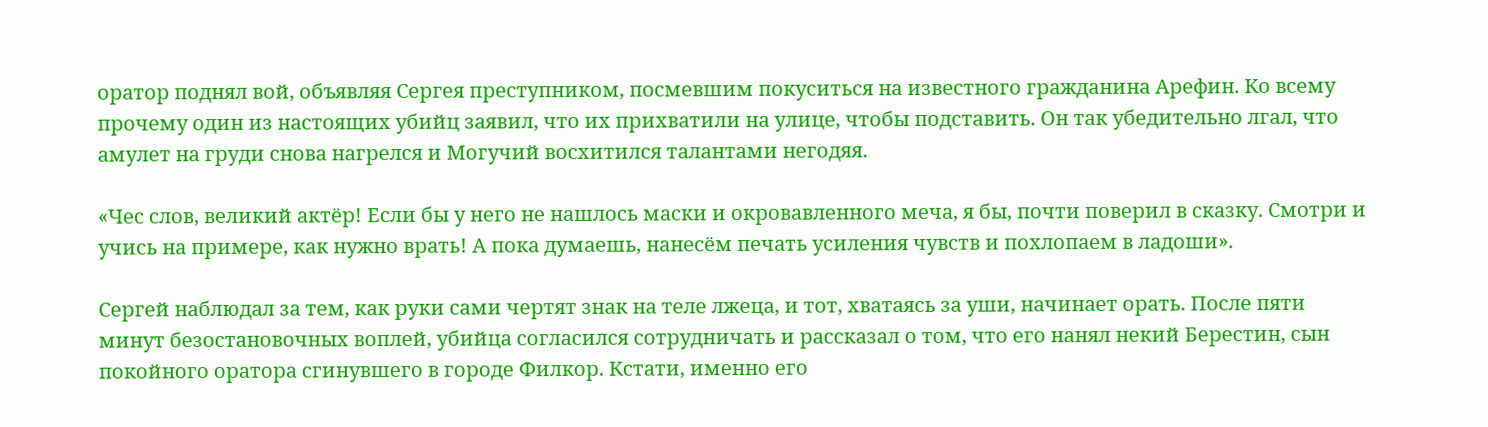оратор поднял вой, объявляя Сергея преступником, посмевшим покуситься на известного гражданина Арефин. Ко всему прочему один из настоящих убийц заявил, что их прихватили на улице, чтобы подставить. Он так убедительно лгал, что амулет на груди снова нагрелся и Могучий восхитился талантами негодяя.

«Чес слов, великий актёр! Если бы у него не нашлось маски и окровавленного меча, я бы, почти поверил в сказку. Смотри и учись на примере, как нужно врать! А пока думаешь, нанесём печать усиления чувств и похлопаем в ладоши».

Сергей наблюдал за тем, как руки сами чертят знак на теле лжеца, и тот, хватаясь за уши, начинает орать. После пяти минут безостановочных воплей, убийца согласился сотрудничать и рассказал о том, что его нанял некий Берестин, сын покойного оратора сгинувшего в городе Филкор. Кстати, именно его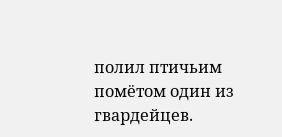полил птичьим помётом один из гвардейцев.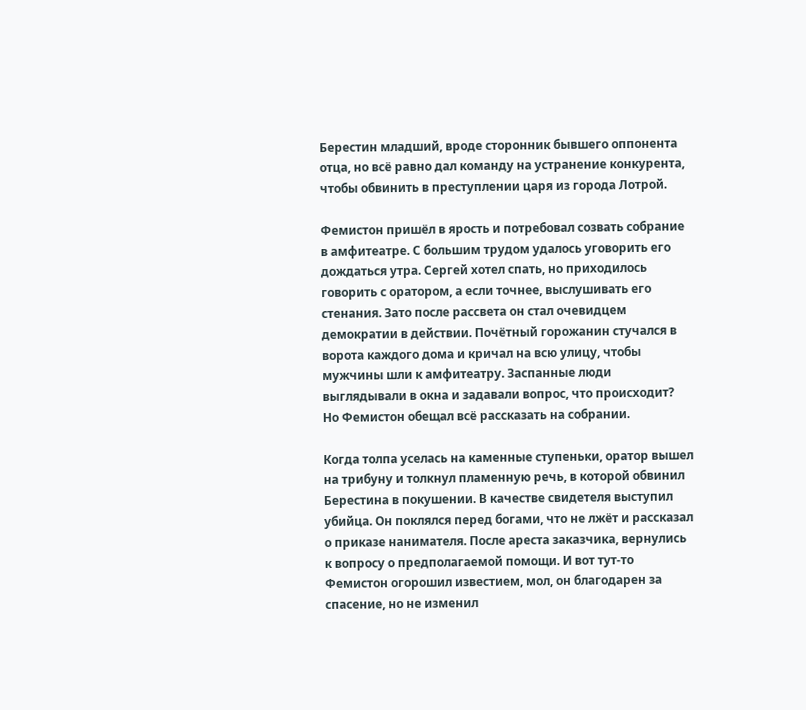Берестин младший, вроде сторонник бывшего оппонента отца, но всё равно дал команду на устранение конкурента, чтобы обвинить в преступлении царя из города Лотрой.

Фемистон пришёл в ярость и потребовал созвать собрание в амфитеатре. С большим трудом удалось уговорить его дождаться утра. Сергей хотел спать, но приходилось говорить с оратором, а если точнее, выслушивать его стенания. Зато после рассвета он стал очевидцем демократии в действии. Почётный горожанин стучался в ворота каждого дома и кричал на всю улицу, чтобы мужчины шли к амфитеатру. Заспанные люди выглядывали в окна и задавали вопрос, что происходит? Но Фемистон обещал всё рассказать на собрании.

Когда толпа уселась на каменные ступеньки, оратор вышел на трибуну и толкнул пламенную речь, в которой обвинил Берестина в покушении. В качестве свидетеля выступил убийца. Он поклялся перед богами, что не лжёт и рассказал о приказе нанимателя. После ареста заказчика, вернулись к вопросу о предполагаемой помощи. И вот тут-то Фемистон огорошил известием, мол, он благодарен за спасение, но не изменил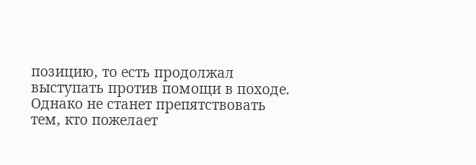позицию, то есть продолжал выступать против помощи в походе. Однако не станет препятствовать тем, кто пожелает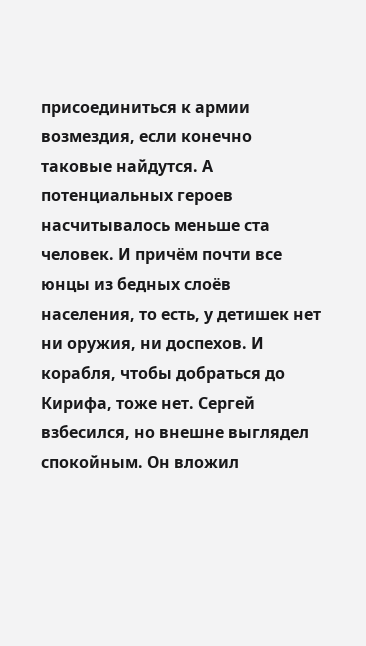присоединиться к армии возмездия, если конечно таковые найдутся. А потенциальных героев насчитывалось меньше ста человек. И причём почти все юнцы из бедных слоёв населения, то есть, у детишек нет ни оружия, ни доспехов. И корабля, чтобы добраться до Кирифа, тоже нет. Сергей взбесился, но внешне выглядел спокойным. Он вложил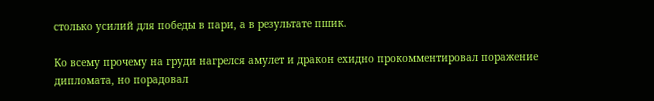столько усилий для победы в пари, а в результате пшик.

Ко всему прочему на груди нагрелся амулет и дракон ехидно прокомментировал поражение дипломата, но порадовал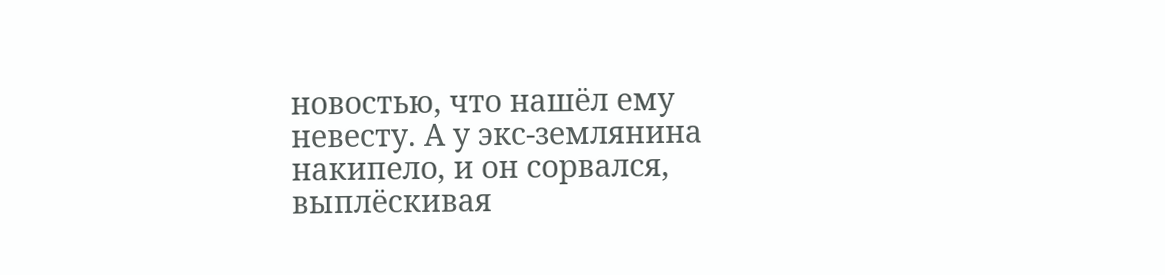новостью, что нашёл ему невесту. А у экс-землянина накипело, и он сорвался, выплёскивая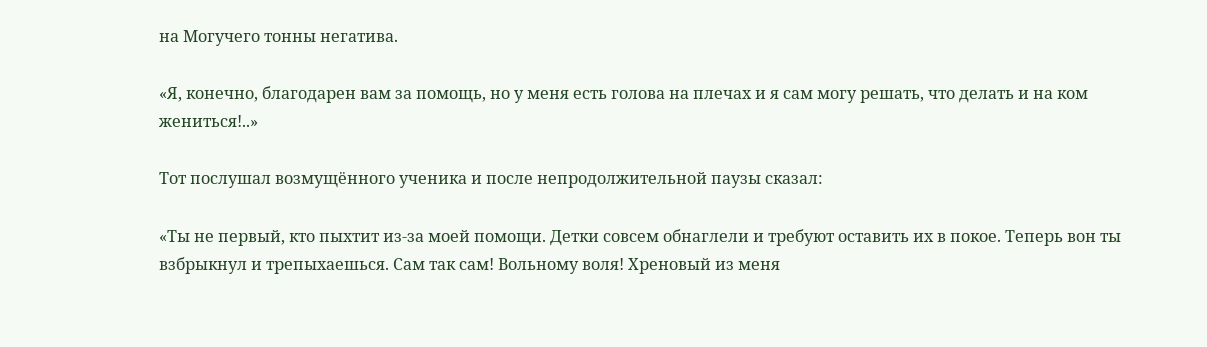на Могучего тонны негатива.

«Я, конечно, благодарен вам за помощь, но у меня есть голова на плечах и я сам могу решать, что делать и на ком жениться!..»

Тот послушал возмущённого ученика и после непродолжительной паузы сказал:

«Ты не первый, кто пыхтит из-за моей помощи. Детки совсем обнаглели и требуют оставить их в покое. Теперь вон ты взбрыкнул и трепыхаешься. Сам так сам! Вольному воля! Хреновый из меня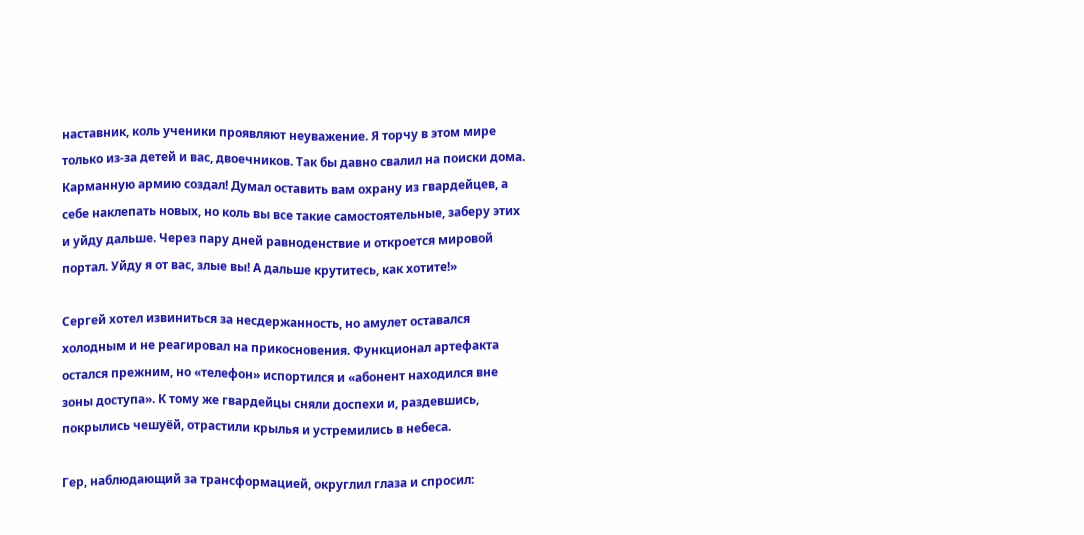наставник, коль ученики проявляют неуважение. Я торчу в этом мире только из-за детей и вас, двоечников. Так бы давно свалил на поиски дома. Карманную армию создал! Думал оставить вам охрану из гвардейцев, а себе наклепать новых, но коль вы все такие самостоятельные, заберу этих и уйду дальше. Через пару дней равноденствие и откроется мировой портал. Уйду я от вас, злые вы! А дальше крутитесь, как хотите!»

Сергей хотел извиниться за несдержанность, но амулет оставался холодным и не реагировал на прикосновения. Функционал артефакта остался прежним, но «телефон» испортился и «абонент находился вне зоны доступа». К тому же гвардейцы сняли доспехи и, раздевшись, покрылись чешуёй, отрастили крылья и устремились в небеса.

Гер, наблюдающий за трансформацией, округлил глаза и спросил: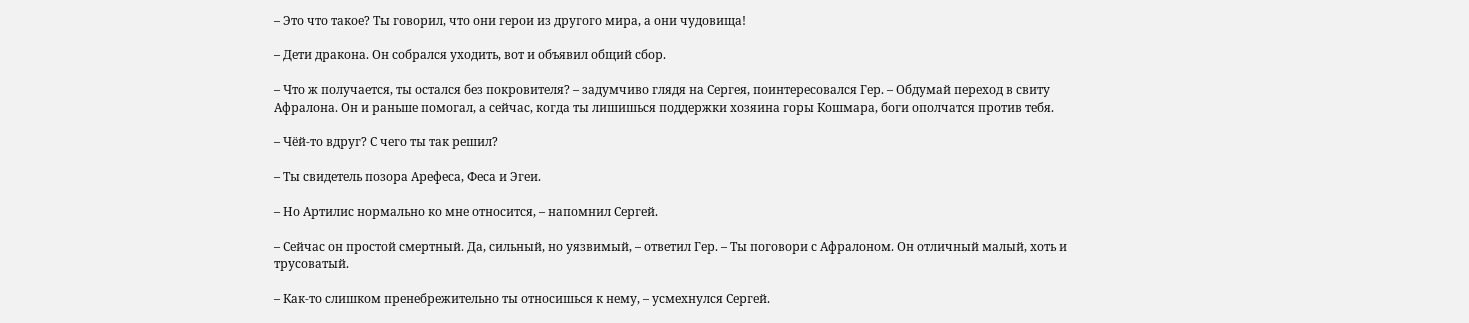– Это что такое? Ты говорил, что они герои из другого мира, а они чудовища!

– Дети дракона. Он собрался уходить, вот и объявил общий сбор.

– Что ж получается, ты остался без покровителя? – задумчиво глядя на Сергея, поинтересовался Гер. – Обдумай переход в свиту Афралона. Он и раньше помогал, а сейчас, когда ты лишишься поддержки хозяина горы Кошмара, боги ополчатся против тебя.

– Чёй-то вдруг? С чего ты так решил?

– Ты свидетель позора Арефеса, Феса и Эгеи.

– Но Артилис нормально ко мне относится, – напомнил Сергей.

– Сейчас он простой смертный. Да, сильный, но уязвимый, – ответил Гер. – Ты поговори с Афралоном. Он отличный малый, хоть и трусоватый.

– Как-то слишком пренебрежительно ты относишься к нему, – усмехнулся Сергей.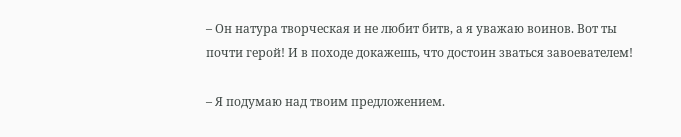– Он натура творческая и не любит битв, а я уважаю воинов. Вот ты почти герой! И в походе докажешь, что достоин зваться завоевателем!

– Я подумаю над твоим предложением.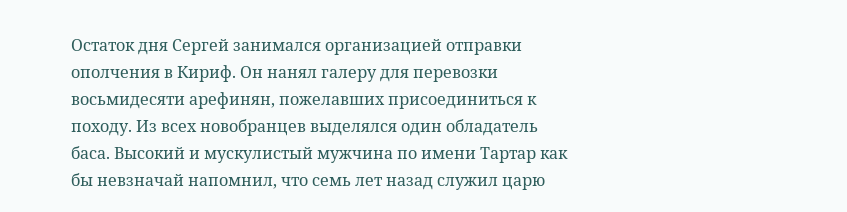Остаток дня Сергей занимался организацией отправки ополчения в Кириф. Он нанял галеру для перевозки восьмидесяти арефинян, пожелавших присоединиться к походу. Из всех новобранцев выделялся один обладатель баса. Высокий и мускулистый мужчина по имени Тартар как бы невзначай напомнил, что семь лет назад служил царю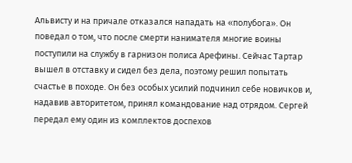Альвисту и на причале отказался нападать на «полубога». Он поведал о том, что после смерти нанимателя многие воины поступили на службу в гарнизон полиса Арефины. Сейчас Тартар вышел в отставку и сидел без дела, поэтому решил попытать счастье в походе. Он без особых усилий подчинил себе новичков и, надавив авторитетом, принял командование над отрядом. Сергей передал ему один из комплектов доспехов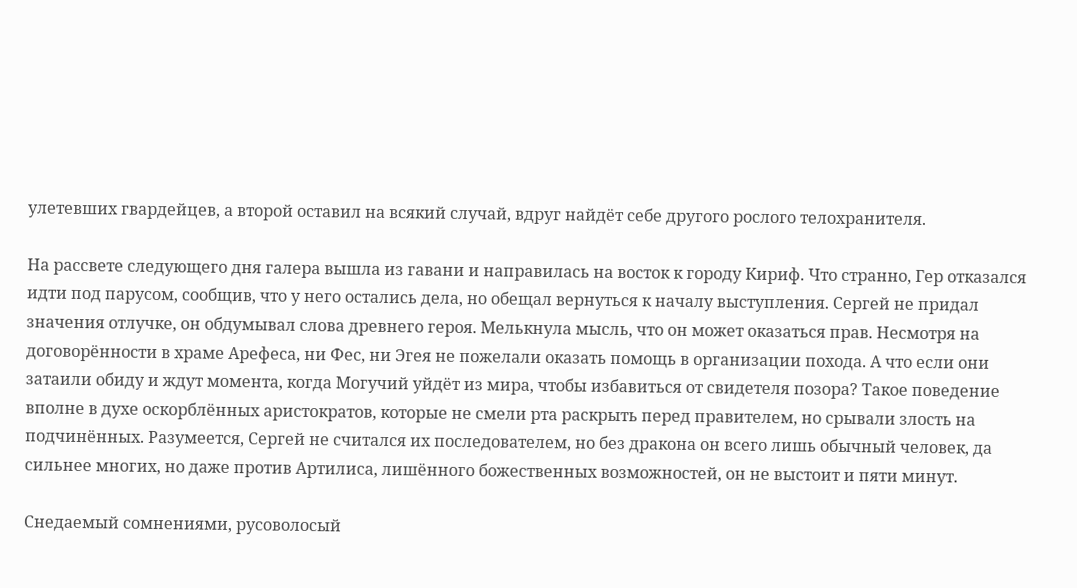улетевших гвардейцев, а второй оставил на всякий случай, вдруг найдёт себе другого рослого телохранителя.

На рассвете следующего дня галера вышла из гавани и направилась на восток к городу Кириф. Что странно, Гер отказался идти под парусом, сообщив, что у него остались дела, но обещал вернуться к началу выступления. Сергей не придал значения отлучке, он обдумывал слова древнего героя. Мелькнула мысль, что он может оказаться прав. Несмотря на договорённости в храме Арефеса, ни Фес, ни Эгея не пожелали оказать помощь в организации похода. А что если они затаили обиду и ждут момента, когда Могучий уйдёт из мира, чтобы избавиться от свидетеля позора? Такое поведение вполне в духе оскорблённых аристократов, которые не смели рта раскрыть перед правителем, но срывали злость на подчинённых. Разумеется, Сергей не считался их последователем, но без дракона он всего лишь обычный человек, да сильнее многих, но даже против Артилиса, лишённого божественных возможностей, он не выстоит и пяти минут.

Снедаемый сомнениями, русоволосый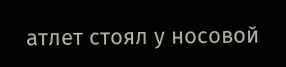атлет стоял у носовой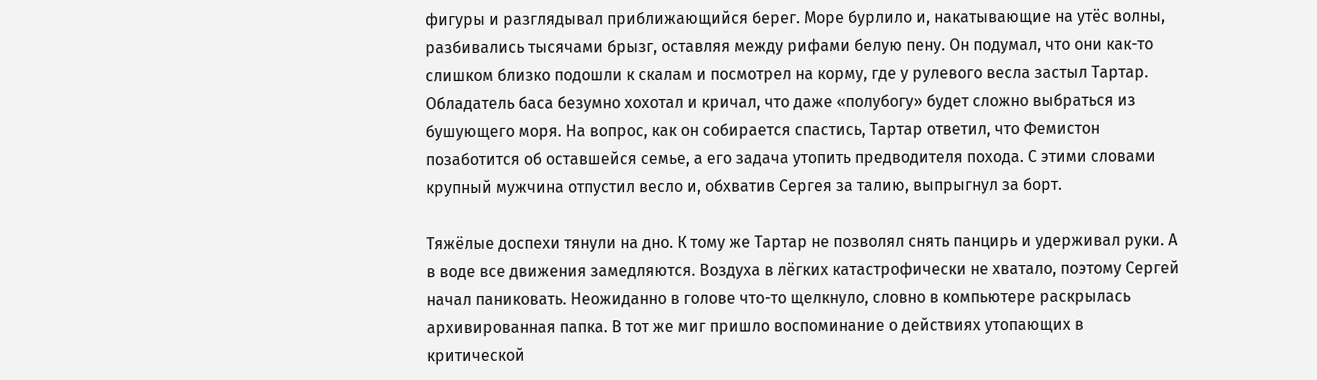фигуры и разглядывал приближающийся берег. Море бурлило и, накатывающие на утёс волны, разбивались тысячами брызг, оставляя между рифами белую пену. Он подумал, что они как-то слишком близко подошли к скалам и посмотрел на корму, где у рулевого весла застыл Тартар. Обладатель баса безумно хохотал и кричал, что даже «полубогу» будет сложно выбраться из бушующего моря. На вопрос, как он собирается спастись, Тартар ответил, что Фемистон позаботится об оставшейся семье, а его задача утопить предводителя похода. С этими словами крупный мужчина отпустил весло и, обхватив Сергея за талию, выпрыгнул за борт.

Тяжёлые доспехи тянули на дно. К тому же Тартар не позволял снять панцирь и удерживал руки. А в воде все движения замедляются. Воздуха в лёгких катастрофически не хватало, поэтому Сергей начал паниковать. Неожиданно в голове что-то щелкнуло, словно в компьютере раскрылась архивированная папка. В тот же миг пришло воспоминание о действиях утопающих в критической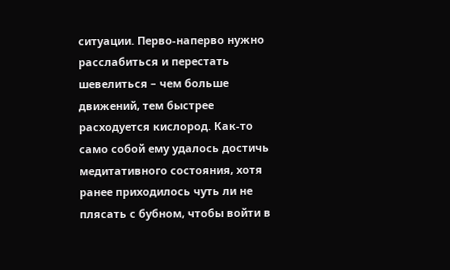ситуации. Перво-наперво нужно расслабиться и перестать шевелиться – чем больше движений, тем быстрее расходуется кислород. Как-то само собой ему удалось достичь медитативного состояния, хотя ранее приходилось чуть ли не плясать с бубном, чтобы войти в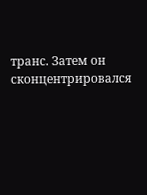транс. Затем он сконцентрировался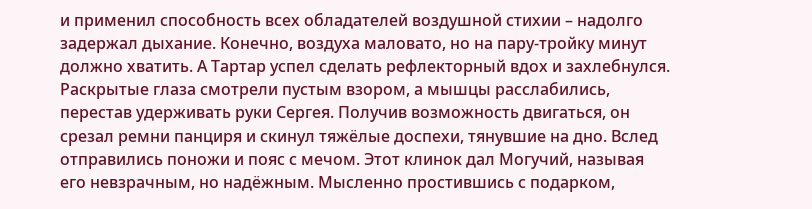и применил способность всех обладателей воздушной стихии – надолго задержал дыхание. Конечно, воздуха маловато, но на пару-тройку минут должно хватить. А Тартар успел сделать рефлекторный вдох и захлебнулся. Раскрытые глаза смотрели пустым взором, а мышцы расслабились, перестав удерживать руки Сергея. Получив возможность двигаться, он срезал ремни панциря и скинул тяжёлые доспехи, тянувшие на дно. Вслед отправились поножи и пояс с мечом. Этот клинок дал Могучий, называя его невзрачным, но надёжным. Мысленно простившись с подарком,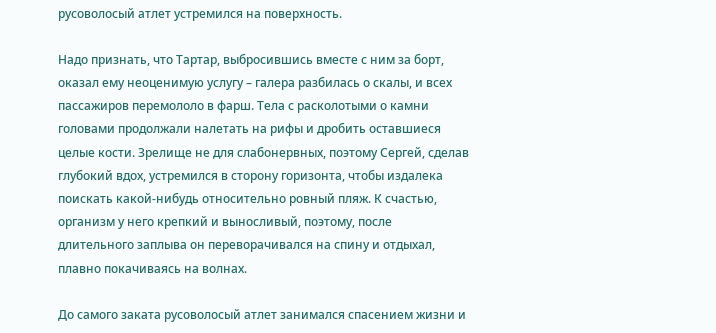русоволосый атлет устремился на поверхность.

Надо признать, что Тартар, выбросившись вместе с ним за борт, оказал ему неоценимую услугу – галера разбилась о скалы, и всех пассажиров перемололо в фарш. Тела с расколотыми о камни головами продолжали налетать на рифы и дробить оставшиеся целые кости. Зрелище не для слабонервных, поэтому Сергей, сделав глубокий вдох, устремился в сторону горизонта, чтобы издалека поискать какой-нибудь относительно ровный пляж. К счастью, организм у него крепкий и выносливый, поэтому, после длительного заплыва он переворачивался на спину и отдыхал, плавно покачиваясь на волнах.

До самого заката русоволосый атлет занимался спасением жизни и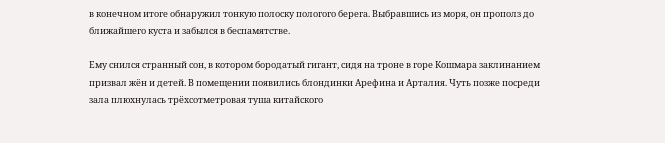в конечном итоге обнаружил тонкую полоску пологого берега. Выбравшись из моря, он прополз до ближайшего куста и забылся в беспамятстве.

Ему снился странный сон, в котором бородатый гигант, сидя на троне в горе Кошмара заклинанием призвал жён и детей. В помещении появились блондинки Арефина и Арталия. Чуть позже посреди зала плюхнулась трёхсотметровая туша китайского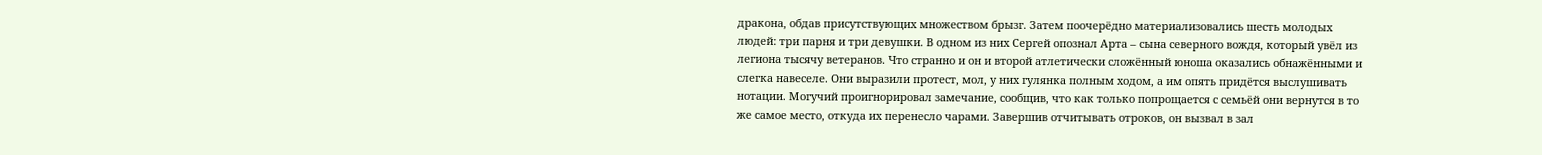дракона, обдав присутствующих множеством брызг. Затем поочерёдно материализовались шесть молодых людей: три парня и три девушки. В одном из них Сергей опознал Арта – сына северного вождя, который увёл из легиона тысячу ветеранов. Что странно и он и второй атлетически сложённый юноша оказались обнажёнными и слегка навеселе. Они выразили протест, мол, у них гулянка полным ходом, а им опять придётся выслушивать нотации. Могучий проигнорировал замечание, сообщив, что как только попрощается с семьёй они вернутся в то же самое место, откуда их перенесло чарами. Завершив отчитывать отроков, он вызвал в зал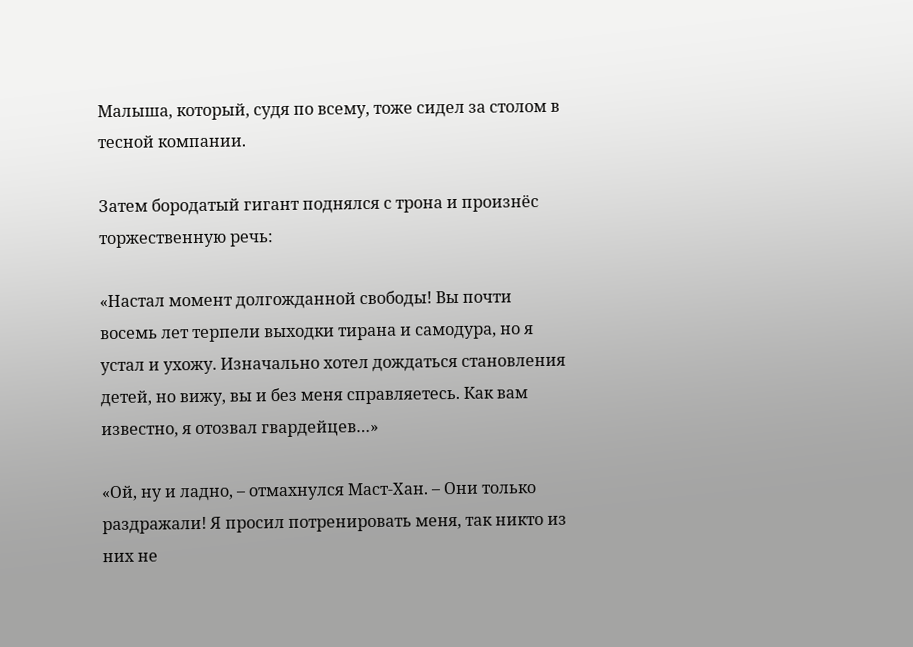Малыша, который, судя по всему, тоже сидел за столом в тесной компании.

Затем бородатый гигант поднялся с трона и произнёс торжественную речь:

«Настал момент долгожданной свободы! Вы почти восемь лет терпели выходки тирана и самодура, но я устал и ухожу. Изначально хотел дождаться становления детей, но вижу, вы и без меня справляетесь. Как вам известно, я отозвал гвардейцев…»

«Ой, ну и ладно, – отмахнулся Маст-Хан. – Они только раздражали! Я просил потренировать меня, так никто из них не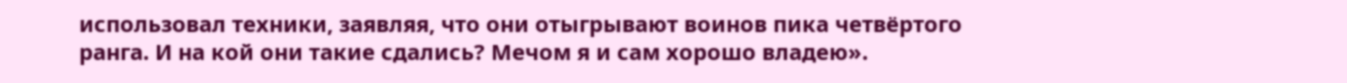использовал техники, заявляя, что они отыгрывают воинов пика четвёртого ранга. И на кой они такие сдались? Мечом я и сам хорошо владею».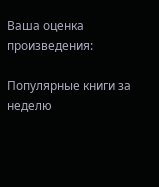Ваша оценка произведения:

Популярные книги за неделю